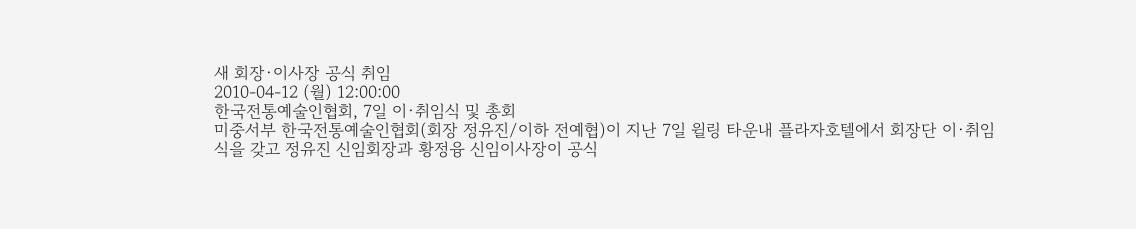새 회장·이사장 공식 취임
2010-04-12 (월) 12:00:00
한국전통예술인협회, 7일 이·취임식 및 총회
미중서부 한국전통예술인협회(회장 정유진/이하 전예협)이 지난 7일 윌링 타운내 플라자호텔에서 회장단 이·취임식을 갖고 정유진 신임회장과 황정융 신임이사장이 공식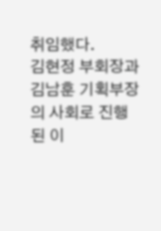취임했다.
김현정 부회장과 김남훈 기획부장의 사회로 진행된 이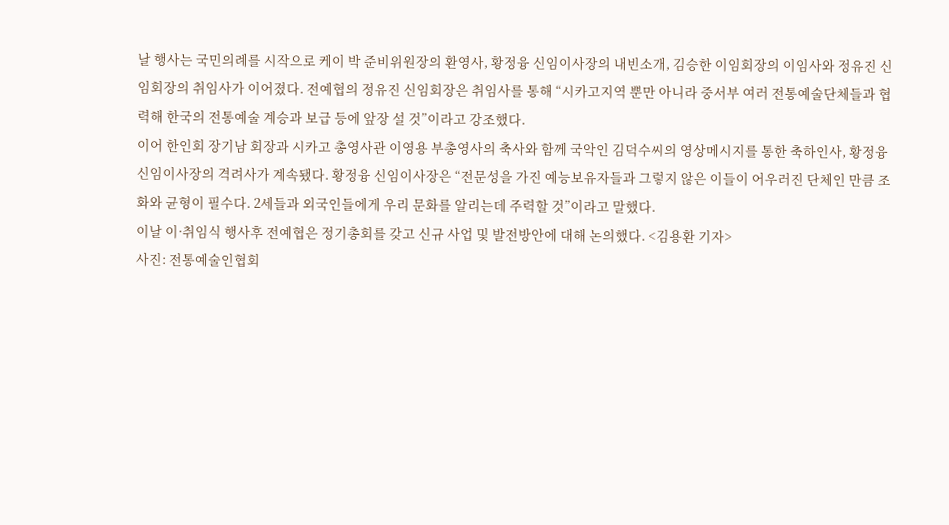날 행사는 국민의례를 시작으로 케이 박 준비위원장의 환영사, 황정융 신임이사장의 내빈소개, 김승한 이임회장의 이임사와 정유진 신임회장의 취임사가 이어졌다. 전예협의 정유진 신임회장은 취임사를 통해 “시카고지역 뿐만 아니라 중서부 여러 전통예술단체들과 협력해 한국의 전통예술 계승과 보급 등에 앞장 설 것”이라고 강조했다.
이어 한인회 장기남 회장과 시카고 총영사관 이영용 부총영사의 축사와 함께 국악인 김덕수씨의 영상메시지를 통한 축하인사, 황정융 신임이사장의 격려사가 계속됐다. 황정융 신임이사장은 “전문성을 가진 예능보유자들과 그렇지 않은 이들이 어우러진 단체인 만큼 조화와 균형이 필수다. 2세들과 외국인들에게 우리 문화를 알리는데 주력할 것”이라고 말했다.
이날 이·취임식 행사후 전예협은 정기총회를 갖고 신규 사업 및 발전방안에 대해 논의했다. <김용환 기자>
사진: 전통예술인협회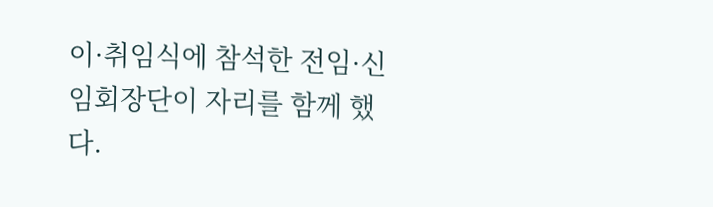이·취임식에 참석한 전임·신임회장단이 자리를 함께 했다.